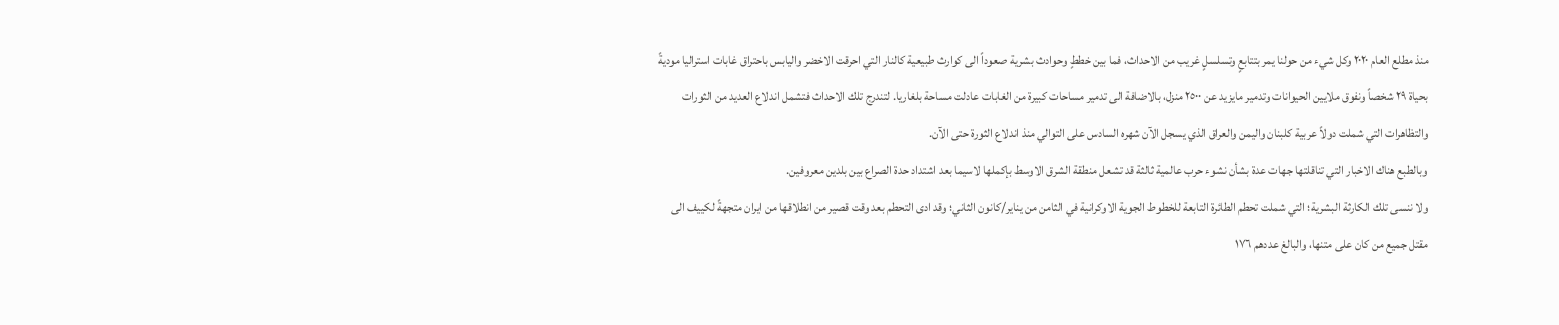منذ مطلع العام ٢٠٢٠ وكل شيء من حولنا يمر بتتابعٍ وتسلسلٍ غريب من الاحداث، فما بين خططٍ وحوادث بشرية صعوداً الى كوارث طبيعية كالنار التي احرقت الاخضر واليابس باحتراق غابات استراليا موديةً بحياة ٢٩ شخصاً ونفوق ملايين الحيوانات وتدمير مايزيد عن ٢٥٠٠ منزل، بالاضافة الى تدمير مساحات كبيرة من الغابات عادلت مساحة بلغاريا. لتندرج تلك الاحداث فتشمل اندلاع العديد من الثورات والتظاهرات التي شملت دولاً عربية كلبنان واليمن والعراق الذي يسجل الآن شهره السادس على التوالي منذ اندلاع الثورة حتى الآن.
وبالطبع هناك الاخبار التي تناقلتها جهات عدة بشأن نشوء حرب عالمية ثالثة قد تشعل منطقة الشرق الاوسط بإكملها لاسيما بعد اشتداد حدة الصراع بين بلدين معروفين.
ولا ننسى تلك الكارثة البشرية؛ التي شملت تحطم الطائرة التابعة للخطوط الجوية الاوكرانية في الثامن من يناير/كانون الثاني؛ وقد ادى التحطم بعد وقت قصير من انطلاقها من ايران متجهةً لكييف الى مقتل جميع من كان على متنها، والبالغ عددهم ١٧٦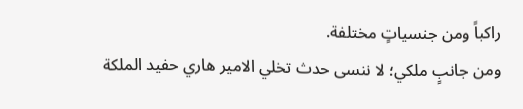راكباً ومن جنسياتٍ مختلفة.
ومن جانبٍ ملكي؛ لا ننسى حدث تخلي الامير هاري حفيد الملكة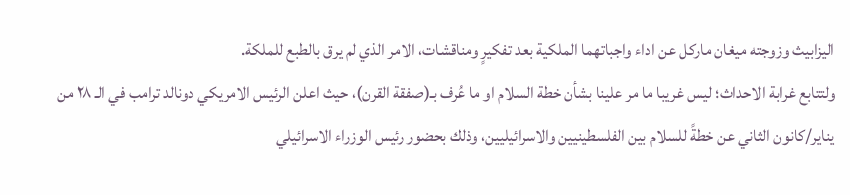اليزابيث وزوجته ميغان ماركل عن اداء واجباتهما الملكية بعد تفكيرٍ ومناقشات، الامر الذي لم يرق بالطبع للملكة.
ولتتابع غرابة الاحداث؛ ليس غريبا ما مر علينا بشأن خطة السلام او ما عُرف بـ(صفقة القرن)، حيث اعلن الرئيس الامريكي دونالد ترامب في الـ ٢٨ من يناير/كانون الثاني عن خطةً للسلام بين الفلسطينيين والاسرائيليين، وذلك بحضور رئيس الوزراء الاسرائيلي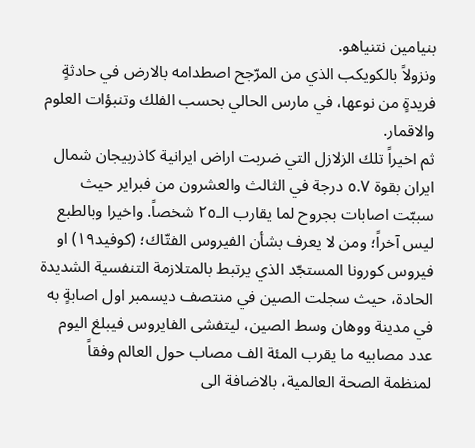بنيامين نتنياهو.
ونزولاً بالكويكب الذي من المرّجح اصطدامه بالارض في حادثةٍ فريدةٍ من نوعها، في مارس الحالي بحسب الفلك وتنبؤات العلوم والاقمار.
ثم اخيراً تلك الزلازل التي ضربت اراض ايرانية كاذربيجان شمال ايران بقوة ٥.٧ درجة في الثالث والعشرون من فبراير حيث سببّت اصابات بجروح لما يقارب الـ٢٥ شخصاً. واخيرا وبالطبع ليس آخراً؛ ومن لا يعرف بشأن الفيروس الفتّاك؛ (كوفيد١٩) او فيروس كورونا المستجّد الذي يرتبط بالمتلازمة التنفسية الشديدة الحادة، حيث سجلت الصين في منتصف ديسمبر اول اصابةٍ به في مدينة ووهان وسط الصين، ليتفشى الفايروس فيبلغ اليوم عدد مصابيه ما يقرب المئة الف مصاب حول العالم وفقاً لمنظمة الصحة العالمية، بالاضافة الى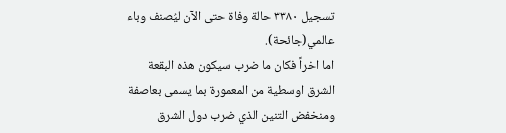تسجيل ٣٣٨٠ حالة وفاة حتى الآن ليُصنف وباء عالمي(جائحة).
اما اخراً فكان ما ضرب سيكون هذه البقعة الشرق اوسطية من المعمورة بما يسمى بعاصفة ومنخفض التنين الذي ضرب دول الشرق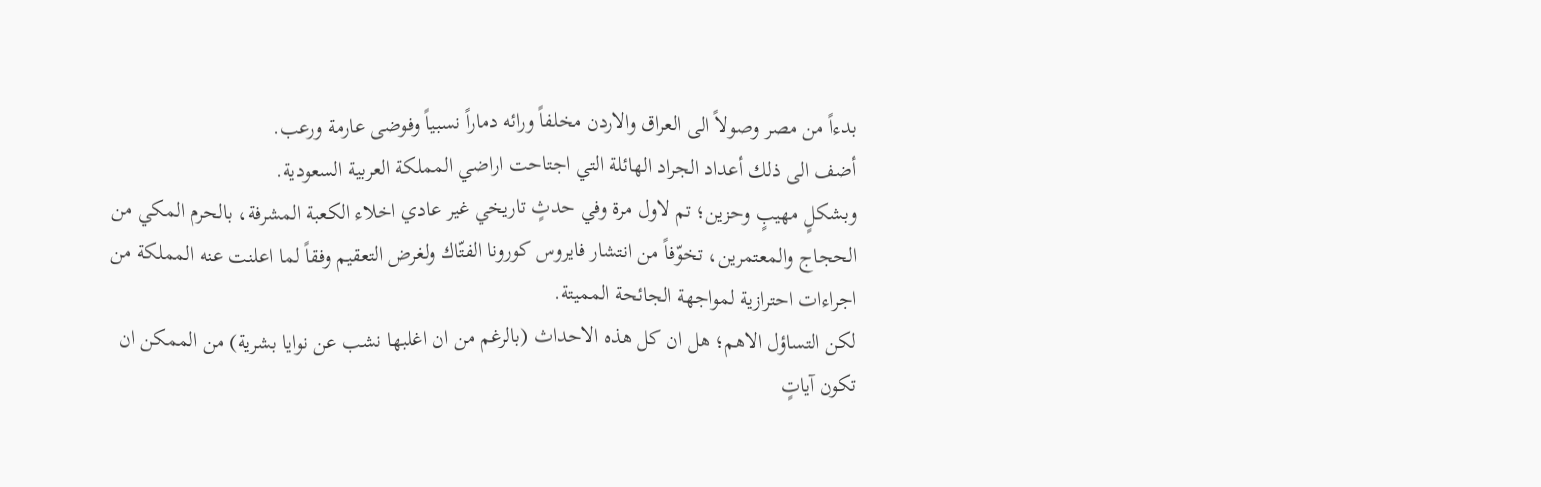بدءاً من مصر وصولاً الى العراق والاردن مخلفاً ورائه دماراً نسبياً وفوضى عارمة ورعب.
أضف الى ذلك أعداد الجراد الهائلة التي اجتاحت اراضي المملكة العربية السعودية.
وبشكلٍ مهيبٍ وحزين؛ تم لاول مرة وفي حدثٍ تاريخي غير عادي اخلاء الكعبة المشرفة، بالحرم المكي من الحجاج والمعتمرين، تخوّفاً من انتشار فايروس كورونا الفتّاك ولغرض التعقيم وفقاً لما اعلنت عنه المملكة من اجراءات احترازية لمواجهة الجائحة المميتة.
لكن التساؤل الاهم؛ هل ان كل هذه الاحداث (بالرغم من ان اغلبها نشب عن نوايا بشرية) من الممكن ان تكون آياتٍ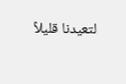لتعيدنا قليلاً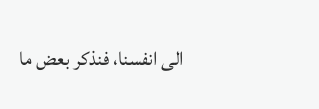الى انفسنا، فنذكر بعض ما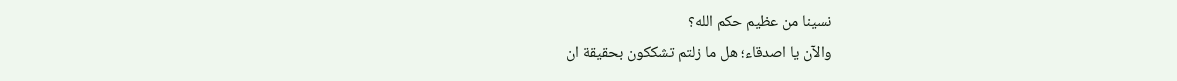نسينا من عظيم حكم الله؟
والآن يا اصدقاء؛ هل ما زلتم تشككون بحقيقة ان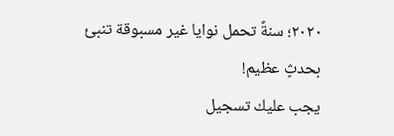٢٠٢٠؛ سنةً تحمل نوايا غير مسبوقة تنبئ بحدثٍ عظيم!
يجب عليك تسجيل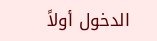الدخول أولاً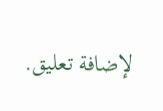لإضافة تعليق.